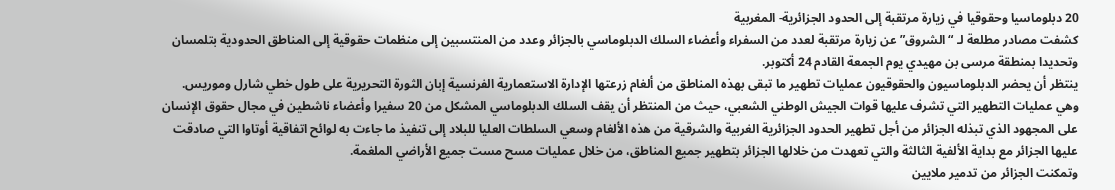20 دبلوماسيا وحقوقيا في زيارة مرتقبة إلى الحدود الجزائرية- المغربية
كشفت مصادر مطلعة لـ “الشروق” عن زيارة مرتقبة لعدد من السفراء وأعضاء السلك الدبلوماسي بالجزائر وعدد من المنتسبين إلى منظمات حقوقية إلى المناطق الحدودية بتلمسان وتحديدا بمنطقة مرسى بن مهيدي يوم الجمعة القادم 24 أكتوبر.
ينتظر أن يحضر الدبلوماسيون والحقوقيون عمليات تطهير ما تبقى بهذه المناطق من ألغام زرعتها الإدارة الاستعمارية الفرنسية إبان الثورة التحريرية على طول خطي شارل وموريس.
وهي عمليات التطهير التي تشرف عليها قوات الجيش الوطني الشعبي، حيث من المنتظر أن يقف السلك الدبلوماسي المشكل من 20 سفيرا وأعضاء ناشطين في مجال حقوق الإنسان على المجهود الذي تبذله الجزائر من أجل تطهير الحدود الجزائرية الغربية والشرقية من هذه الألغام وسعي السلطات العليا للبلاد إلى تنفيذ ما جاءت به لوائح اتفاقية أوتاوا التي صادقت عليها الجزائر مع بداية الألفية الثالثة والتي تعهدت من خلالها الجزائر بتطهير جميع المناطق، من خلال عمليات مسح مست جميع الأراضي الملغمة.
وتمكنت الجزائر من تدمير ملايين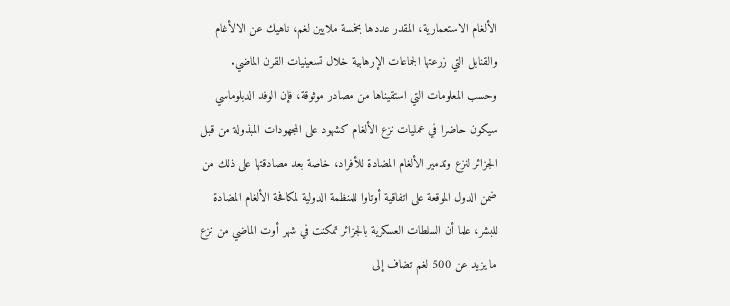الألغام الاستعمارية، المقدر عددها بخمسة ملايين لغم، ناهيك عن الالأغام والقنابل التي زرعتها الجماعات الإرهابية خلال تسعينيات القرن الماضي.
وحسب المعلومات التي استقيناها من مصادر موثوقة، فإن الوفد الدبلوماسي سيكون حاضرا في عمليات نزع الألغام كشهود على المجهودات المبذولة من قبل الجزائر لنزع وتدمير الألغام المضادة للأفراد، خاصة بعد مصادقتها على ذلك من ضمن الدول الموقعة على اتفاقية أوتاوا للمنظمة الدولية لمكافحة الألغام المضادة للبشر، علما أن السلطات العسكرية بالجزائر تمكنت في شهر أوت الماضي من نزع ما يزيد عن 500 لغم تضاف إلى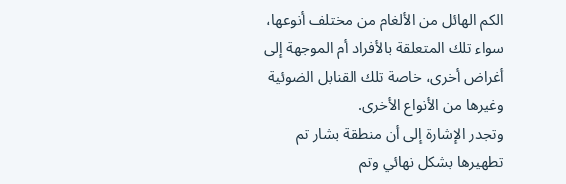الكم الهائل من الألغام من مختلف أنوعها، سواء تلك المتعلقة بالأفراد أم الموجهة إلى أغراض أخرى، خاصة تلك القنابل الضوئية وغيرها من الأنواع الأخرى.
وتجدر الإشارة إلى أن منطقة بشار تم تطهيرها بشكل نهائي وتم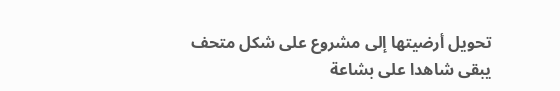تحويل أرضيتها إلى مشروع على شكل متحف يبقى شاهدا على بشاعة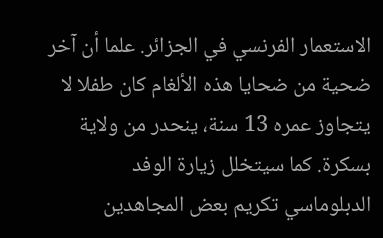الاستعمار الفرنسي في الجزائر. علما أن آخر ضحية من ضحايا هذه الألغام كان طفلا لا يتجاوز عمره 13 سنة، ينحدر من ولاية بسكرة. كما سيتخلل زيارة الوفد الدبلوماسي تكريم بعض المجاهدين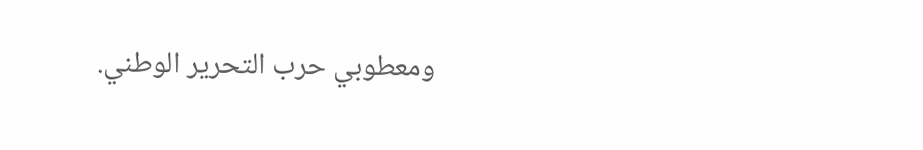ومعطوبي حرب التحرير الوطني.